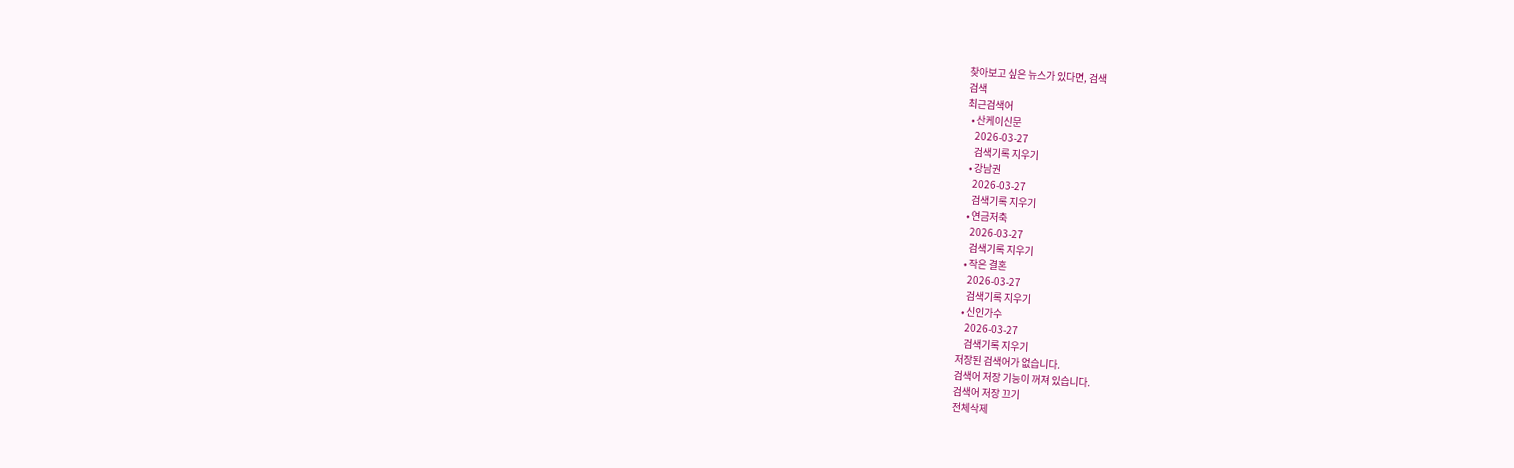찾아보고 싶은 뉴스가 있다면, 검색
검색
최근검색어
  • 산케이신문
    2026-03-27
    검색기록 지우기
  • 강남권
    2026-03-27
    검색기록 지우기
  • 연금저축
    2026-03-27
    검색기록 지우기
  • 작은 결혼
    2026-03-27
    검색기록 지우기
  • 신인가수
    2026-03-27
    검색기록 지우기
저장된 검색어가 없습니다.
검색어 저장 기능이 꺼져 있습니다.
검색어 저장 끄기
전체삭제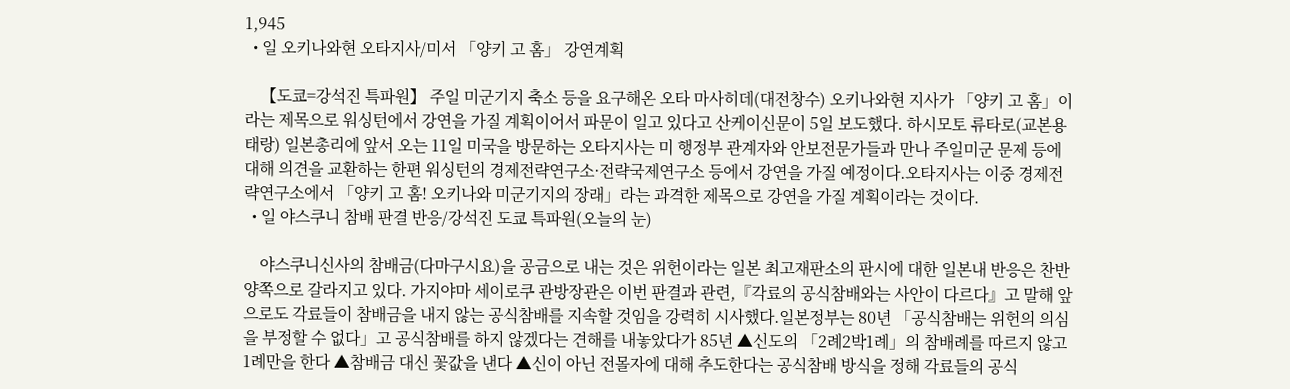1,945
  • 일 오키나와현 오타지사/미서 「양키 고 홈」 강연계획

    【도쿄=강석진 특파원】 주일 미군기지 축소 등을 요구해온 오타 마사히데(대전창수) 오키나와현 지사가 「양키 고 홈」이라는 제목으로 워싱턴에서 강연을 가질 계획이어서 파문이 일고 있다고 산케이신문이 5일 보도했다. 하시모토 류타로(교본용태랑) 일본총리에 앞서 오는 11일 미국을 방문하는 오타지사는 미 행정부 관계자와 안보전문가들과 만나 주일미군 문제 등에 대해 의견을 교환하는 한편 워싱턴의 경제전략연구소·전략국제연구소 등에서 강연을 가질 예정이다.오타지사는 이중 경제전략연구소에서 「양키 고 홈! 오키나와 미군기지의 장래」라는 과격한 제목으로 강연을 가질 계획이라는 것이다.
  • 일 야스쿠니 참배 판결 반응/강석진 도쿄 특파원(오늘의 눈)

    야스쿠니신사의 참배금(다마구시요)을 공금으로 내는 것은 위헌이라는 일본 최고재판소의 판시에 대한 일본내 반응은 찬반 양쪽으로 갈라지고 있다. 가지야마 세이로쿠 관방장관은 이번 판결과 관련,『각료의 공식참배와는 사안이 다르다』고 말해 앞으로도 각료들이 참배금을 내지 않는 공식참배를 지속할 것임을 강력히 시사했다.일본정부는 80년 「공식참배는 위헌의 의심을 부정할 수 없다」고 공식참배를 하지 않겠다는 견해를 내놓았다가 85년 ▲신도의 「2례2박1례」의 참배례를 따르지 않고 1례만을 한다 ▲참배금 대신 꽃값을 낸다 ▲신이 아닌 전몰자에 대해 추도한다는 공식참배 방식을 정해 각료들의 공식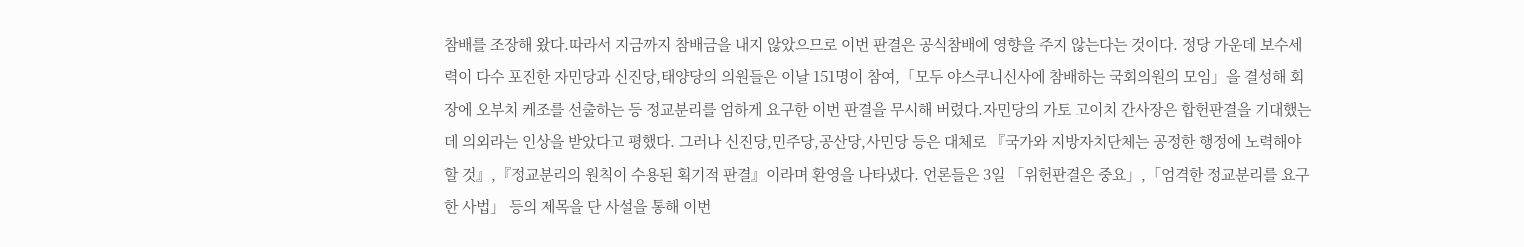참배를 조장해 왔다.따라서 지금까지 참배금을 내지 않았으므로 이번 판결은 공식참배에 영향을 주지 않는다는 것이다. 정당 가운데 보수세력이 다수 포진한 자민당과 신진당,태양당의 의원들은 이날 151명이 참여,「모두 야스쿠니신사에 참배하는 국회의원의 모임」을 결성해 회장에 오부치 케조를 선출하는 등 정교분리를 엄하게 요구한 이번 판결을 무시해 버렸다.자민당의 가토 고이치 간사장은 합헌판결을 기대했는데 의외라는 인상을 받았다고 평했다. 그러나 신진당,민주당,공산당,사민당 등은 대체로 『국가와 지방자치단체는 공정한 행정에 노력해야 할 것』,『정교분리의 원칙이 수용된 획기적 판결』이라며 환영을 나타냈다. 언론들은 3일 「위헌판결은 중요」,「엄격한 정교분리를 요구한 사법」 등의 제목을 단 사설을 통해 이번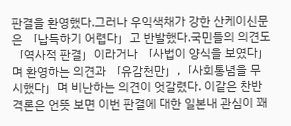판결을 환영했다.그러나 우익색채가 강한 산케이신문은 「납득하기 어렵다」고 반발했다.국민들의 의견도 「역사적 판결」이라거나 「사법이 양식을 보였다」며 환영하는 의견과 「유감천만」,「사회통념을 무시했다」며 비난하는 의견이 엇갈렸다. 이같은 찬반 격론은 언뜻 보면 이번 판결에 대한 일본내 관심이 꽤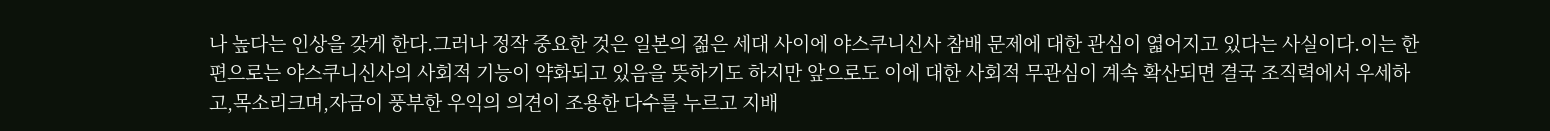나 높다는 인상을 갖게 한다.그러나 정작 중요한 것은 일본의 젊은 세대 사이에 야스쿠니신사 참배 문제에 대한 관심이 엷어지고 있다는 사실이다.이는 한편으로는 야스쿠니신사의 사회적 기능이 약화되고 있음을 뜻하기도 하지만 앞으로도 이에 대한 사회적 무관심이 계속 확산되면 결국 조직력에서 우세하고,목소리크며,자금이 풍부한 우익의 의견이 조용한 다수를 누르고 지배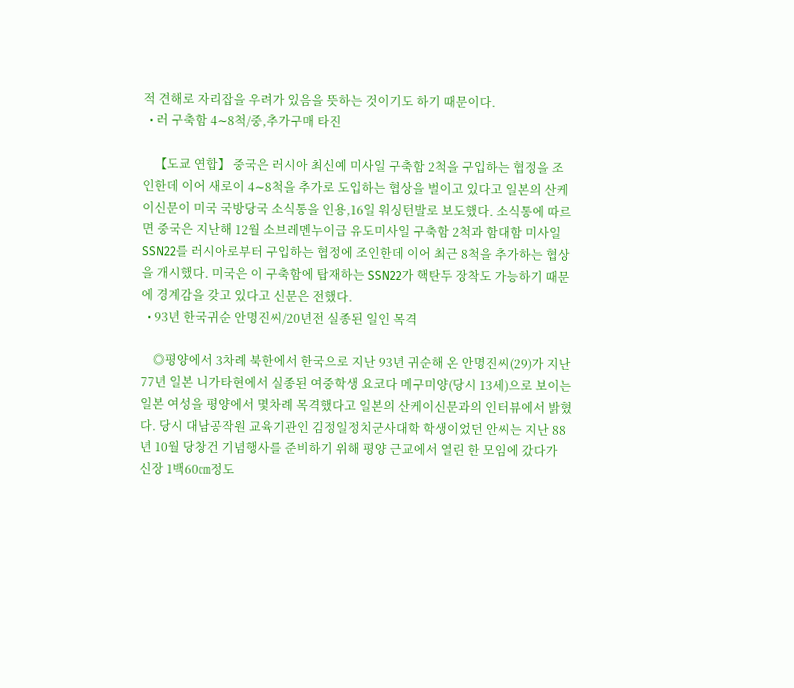적 견해로 자리잡을 우려가 있음을 뜻하는 것이기도 하기 때문이다.
  • 러 구축함 4∼8척/중,추가구매 타진

    【도쿄 연합】 중국은 러시아 최신예 미사일 구축함 2척을 구입하는 협정을 조인한데 이어 새로이 4∼8척을 추가로 도입하는 협상을 벌이고 있다고 일본의 산케이신문이 미국 국방당국 소식통을 인용,16일 워싱턴발로 보도했다. 소식통에 따르면 중국은 지난해 12월 소브레멘누이급 유도미사일 구축함 2척과 함대함 미사일 SSN22를 러시아로부터 구입하는 협정에 조인한데 이어 최근 8척을 추가하는 협상을 개시했다. 미국은 이 구축함에 탑재하는 SSN22가 핵탄두 장착도 가능하기 때문에 경계감을 갖고 있다고 신문은 전했다.
  • 93년 한국귀순 안명진씨/20년전 실종된 일인 목격

    ◎평양에서 3차례 북한에서 한국으로 지난 93년 귀순해 온 안명진씨(29)가 지난 77년 일본 니가타현에서 실종된 여중학생 요코다 메구미양(당시 13세)으로 보이는 일본 여성을 평양에서 몇차례 목격했다고 일본의 산케이신문과의 인터뷰에서 밝혔다. 당시 대남공작원 교육기관인 김정일정치군사대학 학생이었던 안씨는 지난 88년 10월 당창건 기념행사를 준비하기 위해 평양 근교에서 열린 한 모임에 갔다가 신장 1백60㎝정도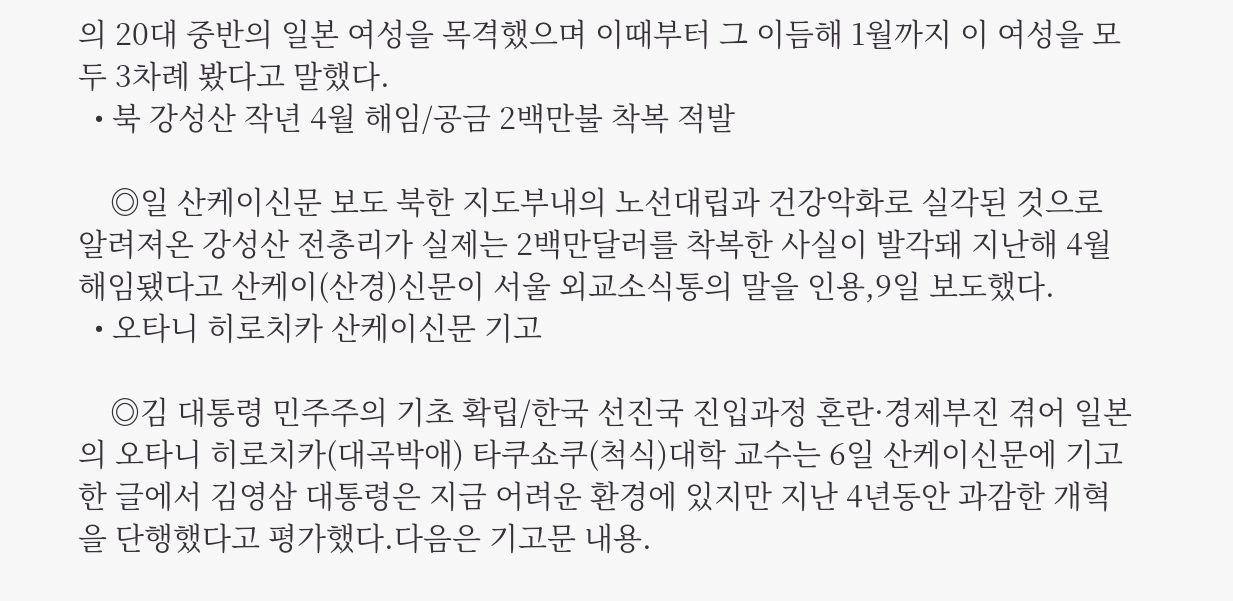의 20대 중반의 일본 여성을 목격했으며 이때부터 그 이듬해 1월까지 이 여성을 모두 3차례 봤다고 말했다.
  • 북 강성산 작년 4월 해임/공금 2백만불 착복 적발

    ◎일 산케이신문 보도 북한 지도부내의 노선대립과 건강악화로 실각된 것으로 알려져온 강성산 전총리가 실제는 2백만달러를 착복한 사실이 발각돼 지난해 4월 해임됐다고 산케이(산경)신문이 서울 외교소식통의 말을 인용,9일 보도했다.
  • 오타니 히로치카 산케이신문 기고

    ◎김 대통령 민주주의 기초 확립/한국 선진국 진입과정 혼란·경제부진 겪어 일본의 오타니 히로치카(대곡박애) 타쿠쇼쿠(척식)대학 교수는 6일 산케이신문에 기고한 글에서 김영삼 대통령은 지금 어려운 환경에 있지만 지난 4년동안 과감한 개혁을 단행했다고 평가했다.다음은 기고문 내용.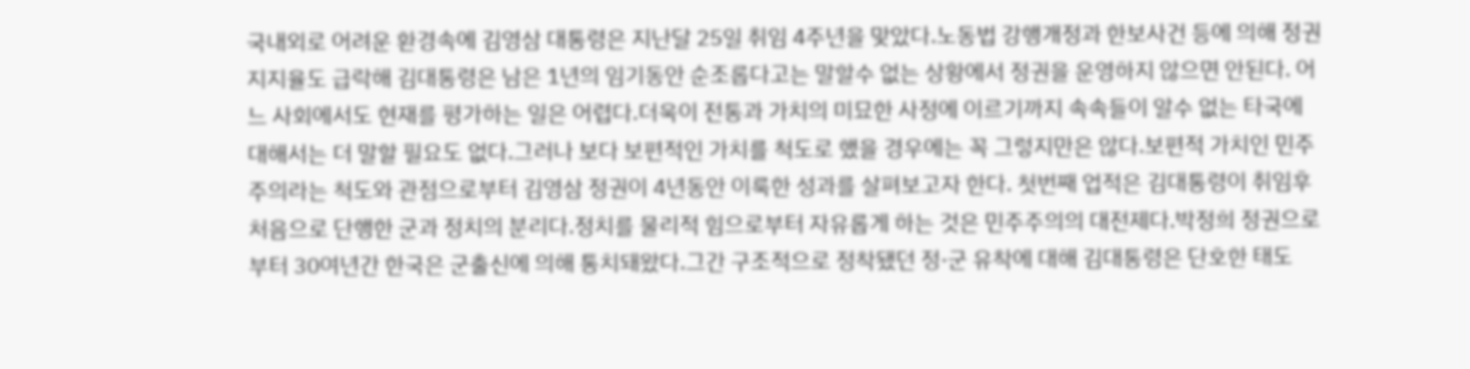국내외로 어려운 환경속에 김영삼 대통령은 지난달 25일 취임 4주년을 맞았다.노동법 강행개정과 한보사건 등에 의해 정권 지지율도 급락해 김대통령은 남은 1년의 임기동안 순조롭다고는 말할수 없는 상황에서 정권을 운영하지 않으면 안된다. 어느 사회에서도 현재를 평가하는 일은 어렵다.더욱이 전통과 가치의 미묘한 사정에 이르기까지 속속들이 알수 없는 타국에 대해서는 더 말할 필요도 없다.그러나 보다 보편적인 가치를 척도로 했을 경우에는 꼭 그렇지만은 않다.보편적 가치인 민주주의라는 척도와 관점으로부터 김영삼 정권이 4년동안 이룩한 성과를 살펴보고자 한다. 첫번째 업적은 김대통령이 취임후 처음으로 단행한 군과 정치의 분리다.정치를 물리적 힘으로부터 자유롭게 하는 것은 민주주의의 대전제다.박정희 정권으로부터 30여년간 한국은 군출신에 의해 통치돼왔다.그간 구조적으로 정착됐던 정·군 유착에 대해 김대통령은 단호한 태도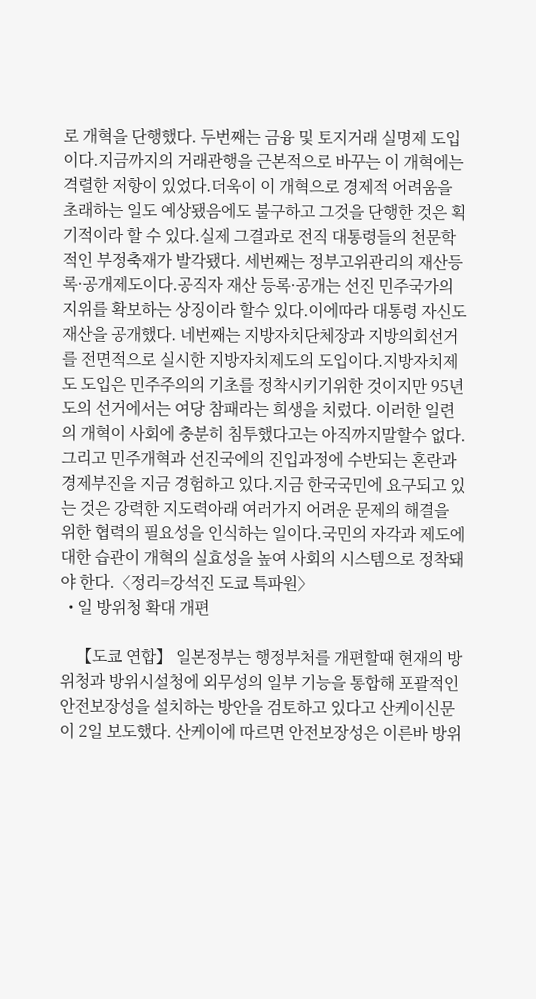로 개혁을 단행했다. 두번째는 금융 및 토지거래 실명제 도입이다.지금까지의 거래관행을 근본적으로 바꾸는 이 개혁에는 격렬한 저항이 있었다.더욱이 이 개혁으로 경제적 어려움을 초래하는 일도 예상됐음에도 불구하고 그것을 단행한 것은 획기적이라 할 수 있다.실제 그결과로 전직 대통령들의 천문학적인 부정축재가 발각됐다. 세번째는 정부고위관리의 재산등록·공개제도이다.공직자 재산 등록·공개는 선진 민주국가의 지위를 확보하는 상징이라 할수 있다.이에따라 대통령 자신도 재산을 공개했다. 네번째는 지방자치단체장과 지방의회선거를 전면적으로 실시한 지방자치제도의 도입이다.지방자치제도 도입은 민주주의의 기초를 정착시키기위한 것이지만 95년도의 선거에서는 여당 참패라는 희생을 치렀다. 이러한 일련의 개혁이 사회에 충분히 침투했다고는 아직까지말할수 없다.그리고 민주개혁과 선진국에의 진입과정에 수반되는 혼란과 경제부진을 지금 경험하고 있다.지금 한국국민에 요구되고 있는 것은 강력한 지도력아래 여러가지 어려운 문제의 해결을 위한 협력의 필요성을 인식하는 일이다.국민의 자각과 제도에 대한 습관이 개혁의 실효성을 높여 사회의 시스템으로 정착돼야 한다.〈정리=강석진 도쿄 특파원〉
  • 일 방위청 확대 개편

    【도쿄 연합】 일본정부는 행정부처를 개편할때 현재의 방위청과 방위시설청에 외무성의 일부 기능을 통합해 포괄적인 안전보장성을 설치하는 방안을 검토하고 있다고 산케이신문이 2일 보도했다. 산케이에 따르면 안전보장성은 이른바 방위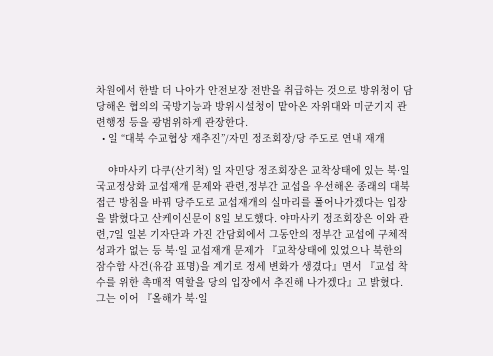차원에서 한발 더 나아가 안전보장 전반을 취급하는 것으로 방위청이 담당해온 협의의 국방기능과 방위시설청이 맡아온 자위대와 미군기지 관련행정 등을 광범위하게 관장한다.
  • 일 “대북 수교협상 재추진”/자민 정조회장/당 주도로 연내 재개

    야마사키 다쿠(산기척) 일 자민당 정조회장은 교착상태에 있는 북·일 국교정상화 교섭재개 문제와 관련,정부간 교섭을 우선해온 종래의 대북 접근 방침을 바꿔 당주도로 교섭재개의 실마리를 풀어나가겠다는 입장을 밝혔다고 산케이신문이 8일 보도했다. 야마사키 정조회장은 이와 관련,7일 일본 기자단과 가진 간담회에서 그동안의 정부간 교섭에 구체적 성과가 없는 등 북·일 교섭재개 문제가 『교착상태에 있었으나 북한의 잠수함 사건(유감 표명)을 계기로 정세 변화가 생겼다』면서 『교섭 착수를 위한 촉매적 역할을 당의 입장에서 추진해 나가겠다』고 밝혔다. 그는 이어 『올해가 북·일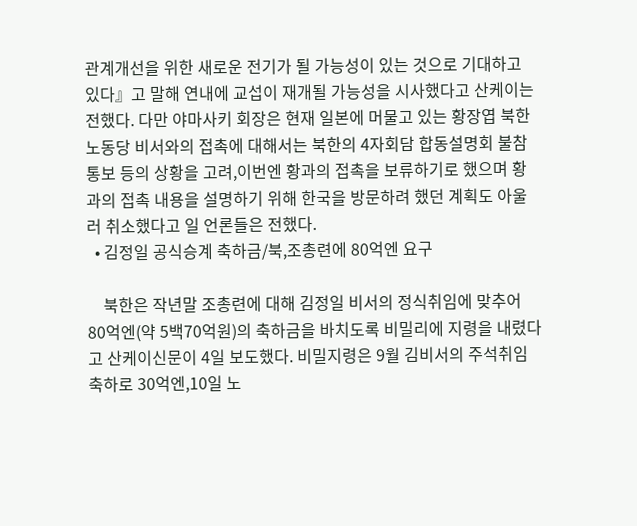관계개선을 위한 새로운 전기가 될 가능성이 있는 것으로 기대하고 있다』고 말해 연내에 교섭이 재개될 가능성을 시사했다고 산케이는 전했다. 다만 야마사키 회장은 현재 일본에 머물고 있는 황장엽 북한노동당 비서와의 접촉에 대해서는 북한의 4자회담 합동설명회 불참 통보 등의 상황을 고려,이번엔 황과의 접촉을 보류하기로 했으며 황과의 접촉 내용을 설명하기 위해 한국을 방문하려 했던 계획도 아울러 취소했다고 일 언론들은 전했다.
  • 김정일 공식승계 축하금/북,조총련에 80억엔 요구

    북한은 작년말 조총련에 대해 김정일 비서의 정식취임에 맞추어 80억엔(약 5백70억원)의 축하금을 바치도록 비밀리에 지령을 내렸다고 산케이신문이 4일 보도했다. 비밀지령은 9월 김비서의 주석취임 축하로 30억엔,10일 노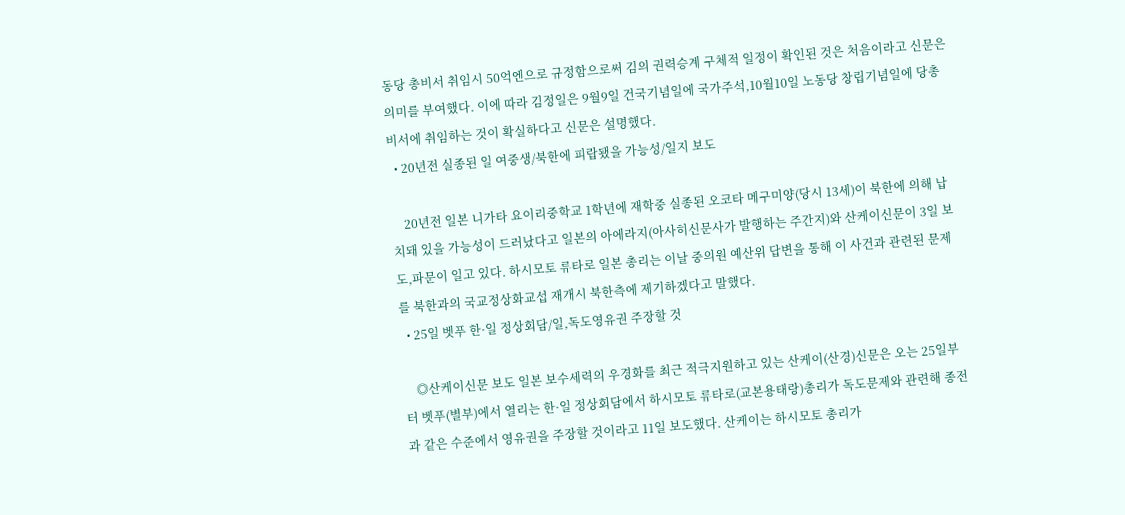동당 총비서 취임시 50억엔으로 규정함으로써 김의 권력승계 구체적 일정이 확인된 것은 처음이라고 신문은 의미를 부여했다. 이에 따라 김정일은 9월9일 건국기념일에 국가주석,10월10일 노동당 창립기념일에 당총비서에 취임하는 것이 확실하다고 신문은 설명했다.
  • 20년전 실종된 일 여중생/북한에 피랍됐을 가능성/일지 보도

    20년전 일본 니가타 요이리중학교 1학년에 재학중 실종된 오코타 메구미양(당시 13세)이 북한에 의해 납치돼 있을 가능성이 드러났다고 일본의 아에라지(아사히신문사가 발행하는 주간지)와 산케이신문이 3일 보도,파문이 일고 있다. 하시모토 류타로 일본 총리는 이날 중의원 예산위 답변을 통해 이 사건과 관련된 문제를 북한과의 국교정상화교섭 재개시 북한측에 제기하겠다고 말했다.
  • 25일 벳푸 한·일 정상회담/일,독도영유권 주장할 것

    ◎산케이신문 보도 일본 보수세력의 우경화를 최근 적극지원하고 있는 산케이(산경)신문은 오는 25일부터 벳푸(별부)에서 열리는 한·일 정상회담에서 하시모토 류타로(교본용태랑)총리가 독도문제와 관련해 종전과 같은 수준에서 영유권을 주장할 것이라고 11일 보도했다. 산케이는 하시모토 총리가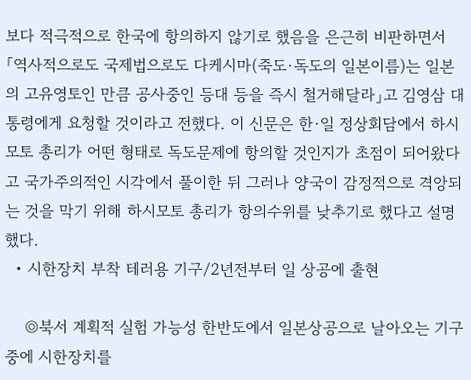보다 적극적으로 한국에 항의하지 않기로 했음을 은근히 비판하면서 「역사적으로도 국제법으로도 다케시마(죽도·독도의 일본이름)는 일본의 고유영토인 만큼 공사중인 등대 등을 즉시 철거해달라」고 김영삼 대통령에게 요청할 것이라고 전했다. 이 신문은 한·일 정상회담에서 하시모토 총리가 어떤 형태로 독도문제에 항의할 것인지가 초점이 되어왔다고 국가주의적인 시각에서 풀이한 뒤 그러나 양국이 감정적으로 격앙되는 것을 막기 위해 하시모토 총리가 항의수위를 낮추기로 했다고 설명했다.
  • 시한장치 부착 테러용 기구/2년전부터 일 상공에 출현

    ◎북서 계획적 실험 가능성 한반도에서 일본상공으로 날아오는 기구중에 시한장치를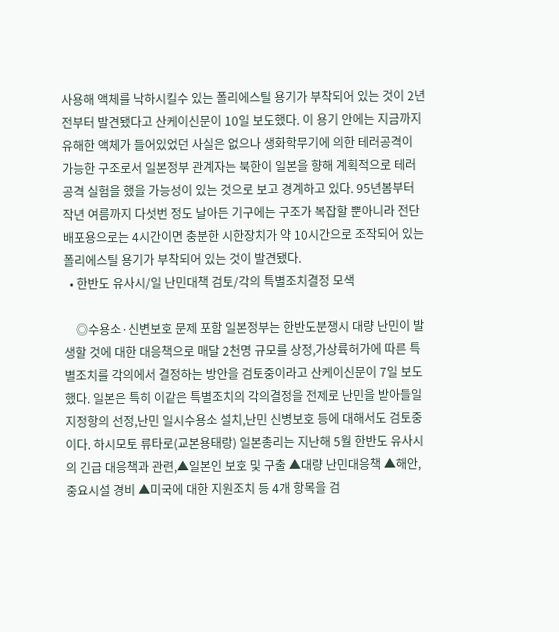사용해 액체를 낙하시킬수 있는 폴리에스틸 용기가 부착되어 있는 것이 2년 전부터 발견됐다고 산케이신문이 10일 보도했다. 이 용기 안에는 지금까지 유해한 액체가 들어있었던 사실은 없으나 생화학무기에 의한 테러공격이 가능한 구조로서 일본정부 관계자는 북한이 일본을 향해 계획적으로 테러공격 실험을 했을 가능성이 있는 것으로 보고 경계하고 있다. 95년봄부터 작년 여름까지 다섯번 정도 날아든 기구에는 구조가 복잡할 뿐아니라 전단배포용으로는 4시간이면 충분한 시한장치가 약 10시간으로 조작되어 있는 폴리에스틸 용기가 부착되어 있는 것이 발견됐다.
  • 한반도 유사시/일 난민대책 검토/각의 특별조치결정 모색

    ◎수용소·신변보호 문제 포함 일본정부는 한반도분쟁시 대량 난민이 발생할 것에 대한 대응책으로 매달 2천명 규모를 상정,가상륙허가에 따른 특별조치를 각의에서 결정하는 방안을 검토중이라고 산케이신문이 7일 보도했다. 일본은 특히 이같은 특별조치의 각의결정을 전제로 난민을 받아들일 지정항의 선정,난민 일시수용소 설치,난민 신병보호 등에 대해서도 검토중이다. 하시모토 류타로(교본용태랑) 일본총리는 지난해 5월 한반도 유사시의 긴급 대응책과 관련,▲일본인 보호 및 구출 ▲대량 난민대응책 ▲해안,중요시설 경비 ▲미국에 대한 지원조치 등 4개 항목을 검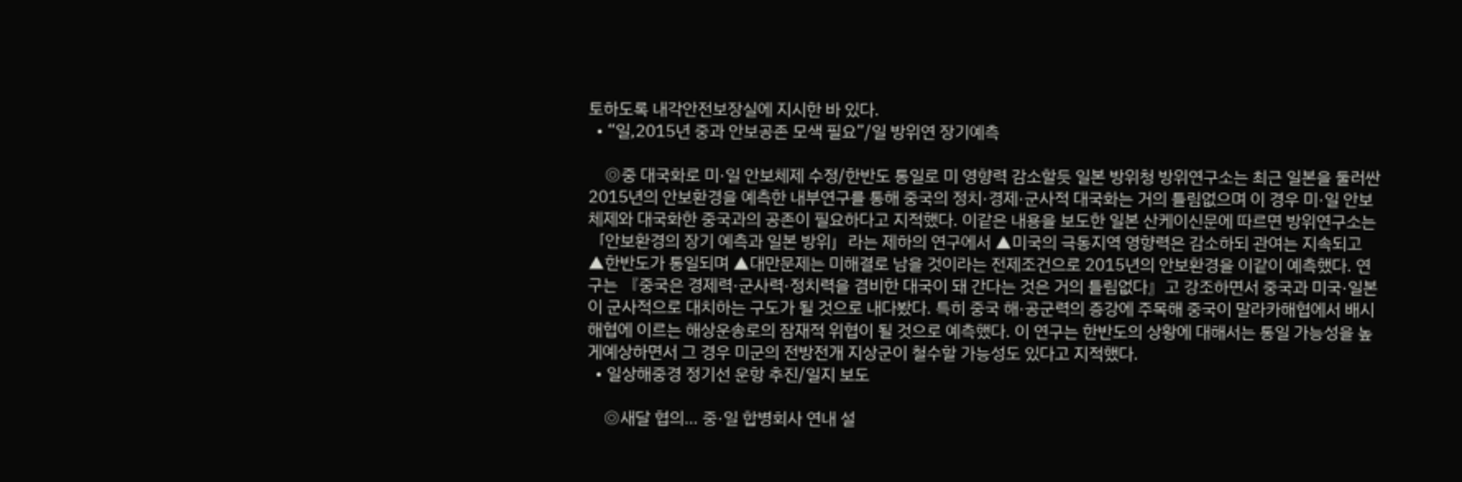토하도록 내각안전보장실에 지시한 바 있다.
  • “일,2015년 중과 안보공존 모색 필요”/일 방위연 장기예측

    ◎중 대국화로 미·일 안보체제 수정/한반도 통일로 미 영향력 감소할듯 일본 방위청 방위연구소는 최근 일본을 둘러싼 2015년의 안보환경을 예측한 내부연구를 통해 중국의 정치·경제·군사적 대국화는 거의 틀림없으며 이 경우 미·일 안보체제와 대국화한 중국과의 공존이 필요하다고 지적했다. 이같은 내용을 보도한 일본 산케이신문에 따르면 방위연구소는 「안보환경의 장기 예측과 일본 방위」라는 제하의 연구에서 ▲미국의 극동지역 영향력은 감소하되 관여는 지속되고 ▲한반도가 통일되며 ▲대만문제는 미해결로 남을 것이라는 전제조건으로 2015년의 안보환경을 이같이 예측했다. 연구는 『중국은 경제력·군사력·정치력을 겸비한 대국이 돼 간다는 것은 거의 틀림없다』고 강조하면서 중국과 미국·일본이 군사적으로 대치하는 구도가 될 것으로 내다봤다. 특히 중국 해·공군력의 증강에 주목해 중국이 말라카해협에서 배시해협에 이르는 해상운송로의 잠재적 위협이 될 것으로 예측했다. 이 연구는 한반도의 상황에 대해서는 통일 가능성을 높게예상하면서 그 경우 미군의 전방전개 지상군이 철수할 가능성도 있다고 지적했다.
  • 일상해중경 정기선 운항 추진/일지 보도

    ◎새달 협의… 중·일 합병회사 연내 설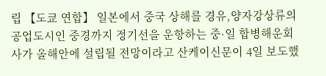립 【도쿄 연합】 일본에서 중국 상해를 경유,양자강상류의 공업도시인 중경까지 정기선을 운항하는 중·일 합병해운회사가 올해안에 설립될 전망이라고 산케이신문이 4일 보도했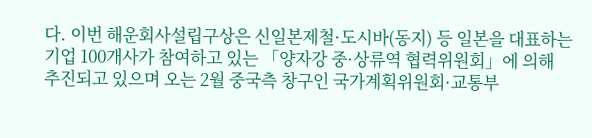다. 이번 해운회사설립구상은 신일본제철·도시바(동지) 등 일본을 대표하는 기업 100개사가 참여하고 있는 「양자강 중·상류역 협력위원회」에 의해 추진되고 있으며 오는 2월 중국측 창구인 국가계획위원회·교통부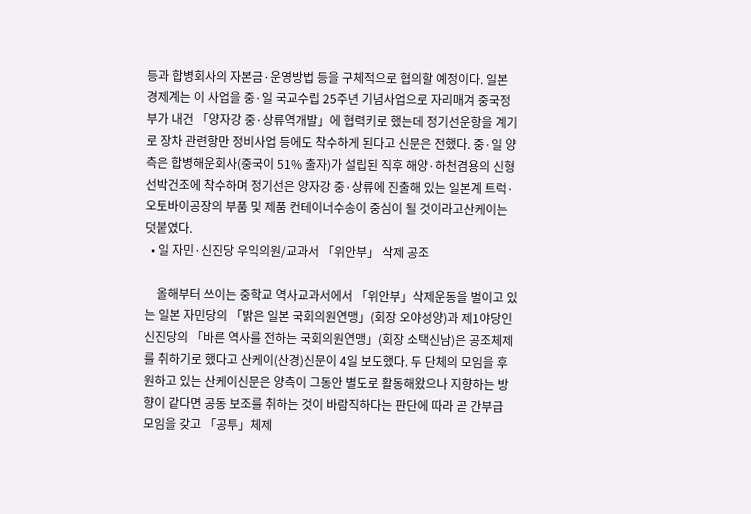등과 합병회사의 자본금·운영방법 등을 구체적으로 협의할 예정이다. 일본 경제계는 이 사업을 중·일 국교수립 25주년 기념사업으로 자리매겨 중국정부가 내건 「양자강 중·상류역개발」에 협력키로 했는데 정기선운항을 계기로 장차 관련항만 정비사업 등에도 착수하게 된다고 신문은 전했다. 중·일 양측은 합병해운회사(중국이 51% 출자)가 설립된 직후 해양·하천겸용의 신형선박건조에 착수하며 정기선은 양자강 중·상류에 진출해 있는 일본계 트럭·오토바이공장의 부품 및 제품 컨테이너수송이 중심이 될 것이라고산케이는 덧붙였다.
  • 일 자민·신진당 우익의원/교과서 「위안부」 삭제 공조

    올해부터 쓰이는 중학교 역사교과서에서 「위안부」삭제운동을 벌이고 있는 일본 자민당의 「밝은 일본 국회의원연맹」(회장 오야성양)과 제1야당인 신진당의 「바른 역사를 전하는 국회의원연맹」(회장 소택신남)은 공조체제를 취하기로 했다고 산케이(산경)신문이 4일 보도했다. 두 단체의 모임을 후원하고 있는 산케이신문은 양측이 그동안 별도로 활동해왔으나 지향하는 방향이 같다면 공동 보조를 취하는 것이 바람직하다는 판단에 따라 곧 간부급 모임을 갖고 「공투」체제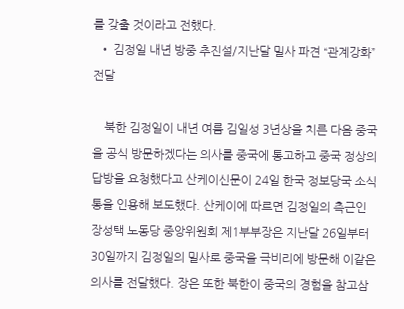를 갖출 것이라고 전했다.
  • 김정일 내년 방중 추진설/지난달 밀사 파견 “관계강화” 전달

    북한 김정일이 내년 여름 김일성 3년상을 치른 다음 중국을 공식 방문하겠다는 의사를 중국에 통고하고 중국 정상의 답방을 요청했다고 산케이신문이 24일 한국 정보당국 소식통을 인용해 보도했다. 산케이에 따르면 김정일의 측근인 장성택 노동당 중앙위원회 제1부부장은 지난달 26일부터 30일까지 김정일의 밀사로 중국을 극비리에 방문해 이같은 의사를 전달했다. 장은 또한 북한이 중국의 경험을 참고삼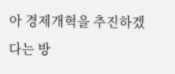아 경제개혁을 추진하겠다는 방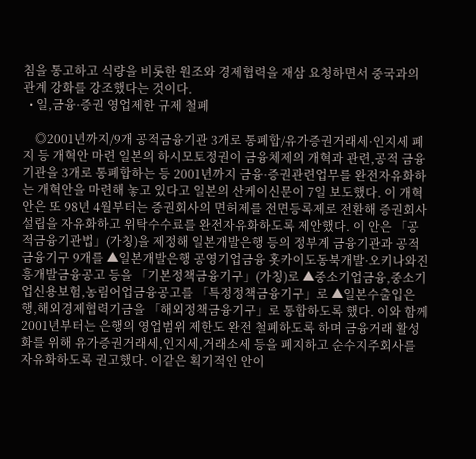침을 통고하고 식량을 비롯한 원조와 경제협력을 재삼 요청하면서 중국과의 관계 강화를 강조했다는 것이다.
  • 일,금융·증권 영업제한 규제 철폐

    ◎2001년까지/9개 공적금융기관 3개로 통폐합/유가증권거래세·인지세 폐지 등 개혁안 마련 일본의 하시모토정권이 금융체제의 개혁과 관련,공적 금융기관을 3개로 통폐합하는 등 2001년까지 금융·증권관련업무를 완전자유화하는 개혁안을 마련해 놓고 있다고 일본의 산케이신문이 7일 보도했다. 이 개혁안은 또 98년 4월부터는 증권회사의 면허제를 전면등록제로 전환해 증권회사 설립을 자유화하고 위탁수수료를 완전자유화하도록 제안했다. 이 안은 「공적금융기관법」(가칭)을 제정해 일본개발은행 등의 정부계 금융기관과 공적 금융기구 9개를 ▲일본개발은행 공영기업금융 홋카이도동북개발·오키나와진흥개발금융공고 등을 「기본정책금융기구」(가칭)로 ▲중소기업금융,중소기업신용보험,농림어업금융공고를 「특정정책금융기구」로 ▲일본수출입은행,해외경제협력기금을 「해외정책금융기구」로 통합하도록 했다. 이와 함께 2001년부터는 은행의 영업범위 제한도 완전 철폐하도록 하며 금융거래 활성화를 위해 유가증권거래세,인지세,거래소세 등을 폐지하고 순수지주회사를 자유화하도록 권고했다. 이같은 획기적인 안이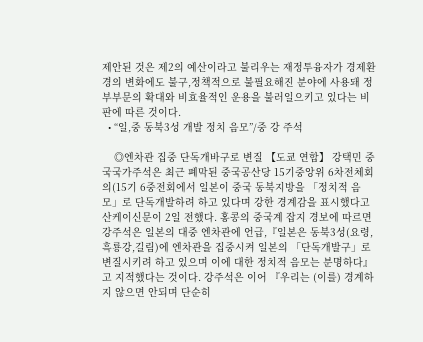제안된 것은 제2의 예산이라고 불리우는 재정투융자가 경제환경의 변화에도 불구,정책적으로 불필요해진 분야에 사용돼 정부부문의 확대와 비효율적인 운용을 불러일으키고 있다는 비판에 따른 것이다.
  • “일,중 동북3성 개발 정치 음모”/중 강 주석

    ◎엔차관 집중 단독개바구로 변질 【도쿄 연합】 강택민 중국국가주석은 최근 폐막된 중국공산당 15기중앙위 6차전체회의(15기 6중전회에서 일본이 중국 동북지방을 「정치적 음모」로 단독개발하려 하고 있다며 강한 경계감을 표시했다고 산케이신문이 2일 전했다. 홍콩의 중국계 잡지 경보에 따르면 강주석은 일본의 대중 엔차관에 언급,『일본은 동북3성(요령,흑룡강,길림)에 엔차관을 집중시켜 일본의 「단독개발구」로 변질시키려 하고 있으며 이에 대한 정치적 음모는 분명하다』고 지적했다는 것이다. 강주석은 이어 『우리는 (이를) 경계하지 않으면 안되며 단순히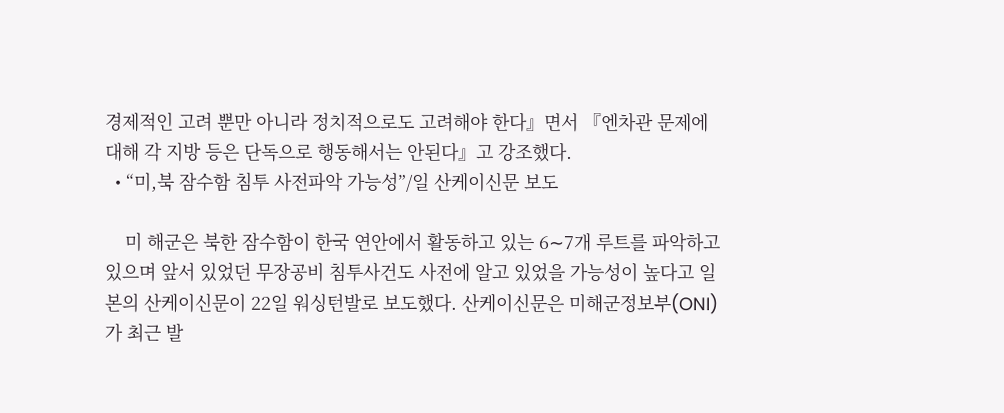경제적인 고려 뿐만 아니라 정치적으로도 고려해야 한다』면서 『엔차관 문제에 대해 각 지방 등은 단독으로 행동해서는 안된다』고 강조했다.
  • “미,북 잠수함 침투 사전파악 가능성”/일 산케이신문 보도

    미 해군은 북한 잠수함이 한국 연안에서 활동하고 있는 6∼7개 루트를 파악하고 있으며 앞서 있었던 무장공비 침투사건도 사전에 알고 있었을 가능성이 높다고 일본의 산케이신문이 22일 워싱턴발로 보도했다. 산케이신문은 미해군정보부(ONI)가 최근 발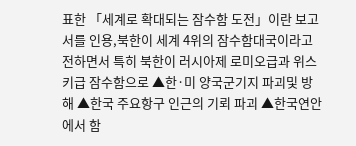표한 「세계로 확대되는 잠수함 도전」이란 보고서를 인용,북한이 세계 4위의 잠수함대국이라고 전하면서 특히 북한이 러시아제 로미오급과 위스키급 잠수함으로 ▲한·미 양국군기지 파괴및 방해 ▲한국 주요항구 인근의 기뢰 파괴 ▲한국연안에서 함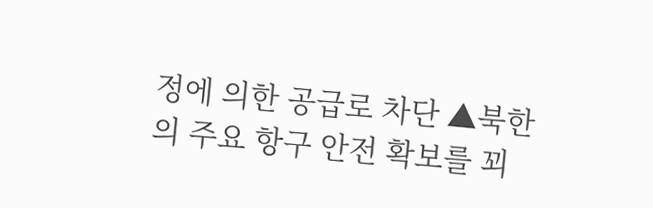정에 의한 공급로 차단 ▲북한의 주요 항구 안전 확보를 꾀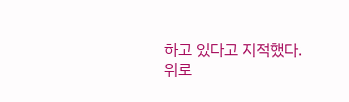하고 있다고 지적했다.
위로